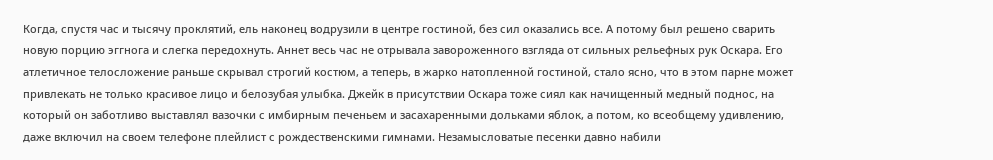Когда, спустя час и тысячу проклятий, ель наконец водрузили в центре гостиной, без сил оказались все. А потому был решено сварить новую порцию эггнога и слегка передохнуть. Аннет весь час не отрывала завороженного взгляда от сильных рельефных рук Оскара. Его атлетичное телосложение раньше скрывал строгий костюм, а теперь, в жарко натопленной гостиной, стало ясно, что в этом парне может привлекать не только красивое лицо и белозубая улыбка. Джейк в присутствии Оскара тоже сиял как начищенный медный поднос, на который он заботливо выставлял вазочки с имбирным печеньем и засахаренными дольками яблок, а потом, ко всеобщему удивлению, даже включил на своем телефоне плейлист с рождественскими гимнами. Незамысловатые песенки давно набили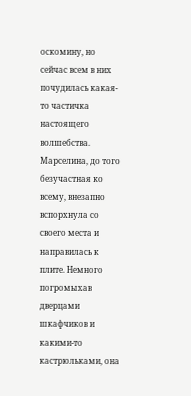оскомину, но сейчас всем в них почудилась какая-то частичка настоящего волшебства.
Марселина, до того безучастная ко всему, внезапно вспорхнула со своего места и направилась к плите. Немного погромыхав дверцами шкафчиков и какими-то кастрюльками, она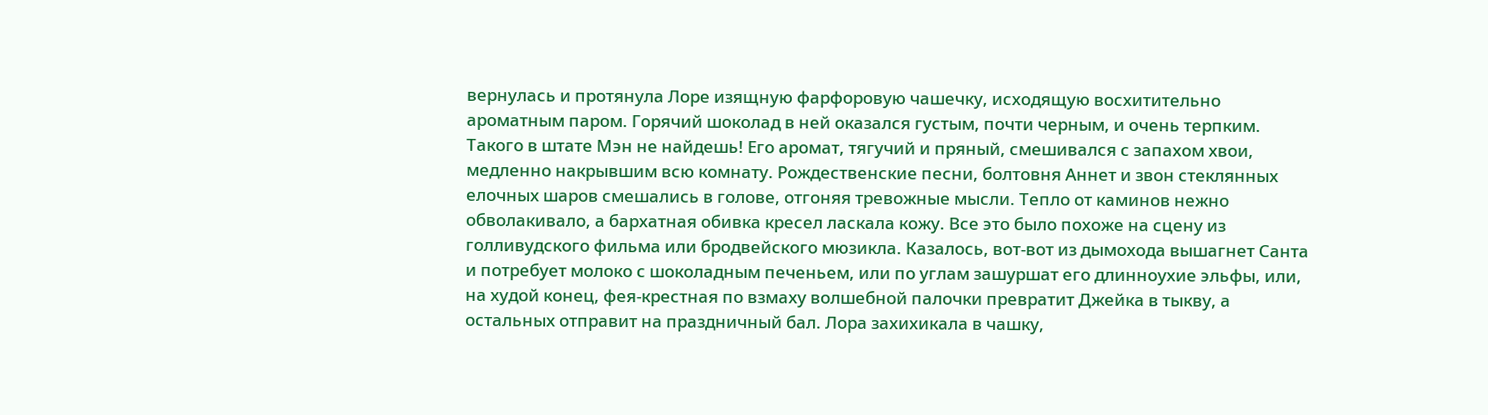вернулась и протянула Лоре изящную фарфоровую чашечку, исходящую восхитительно ароматным паром. Горячий шоколад в ней оказался густым, почти черным, и очень терпким. Такого в штате Мэн не найдешь! Его аромат, тягучий и пряный, смешивался с запахом хвои, медленно накрывшим всю комнату. Рождественские песни, болтовня Аннет и звон стеклянных елочных шаров смешались в голове, отгоняя тревожные мысли. Тепло от каминов нежно обволакивало, а бархатная обивка кресел ласкала кожу. Все это было похоже на сцену из голливудского фильма или бродвейского мюзикла. Казалось, вот-вот из дымохода вышагнет Санта и потребует молоко с шоколадным печеньем, или по углам зашуршат его длинноухие эльфы, или, на худой конец, фея-крестная по взмаху волшебной палочки превратит Джейка в тыкву, а остальных отправит на праздничный бал. Лора захихикала в чашку,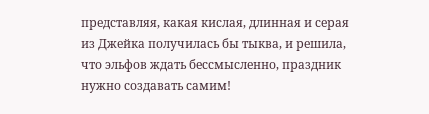представляя, какая кислая, длинная и серая из Джейка получилась бы тыква, и решила, что эльфов ждать бессмысленно, праздник нужно создавать самим!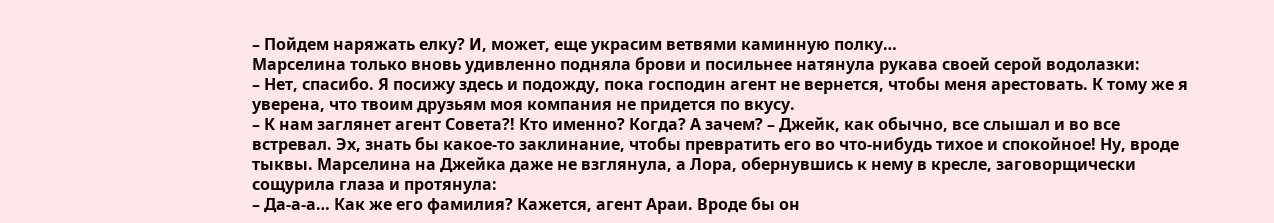– Пойдем наряжать елку? И, может, еще украсим ветвями каминную полку…
Марселина только вновь удивленно подняла брови и посильнее натянула рукава своей серой водолазки:
– Нет, спасибо. Я посижу здесь и подожду, пока господин агент не вернется, чтобы меня арестовать. К тому же я уверена, что твоим друзьям моя компания не придется по вкусу.
– К нам заглянет агент Совета?! Кто именно? Когда? А зачем? – Джейк, как обычно, все слышал и во все встревал. Эх, знать бы какое-то заклинание, чтобы превратить его во что-нибудь тихое и спокойное! Ну, вроде тыквы. Марселина на Джейка даже не взглянула, а Лора, обернувшись к нему в кресле, заговорщически сощурила глаза и протянула:
– Да-а-а… Как же его фамилия? Кажется, агент Араи. Вроде бы он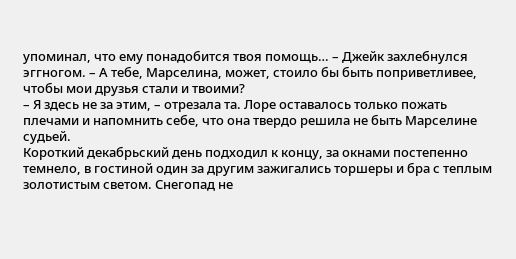упоминал, что ему понадобится твоя помощь… – Джейк захлебнулся эггногом. – А тебе, Марселина, может, стоило бы быть поприветливее, чтобы мои друзья стали и твоими?
– Я здесь не за этим, – отрезала та. Лоре оставалось только пожать плечами и напомнить себе, что она твердо решила не быть Марселине судьей.
Короткий декабрьский день подходил к концу, за окнами постепенно темнело, в гостиной один за другим зажигались торшеры и бра с теплым золотистым светом. Снегопад не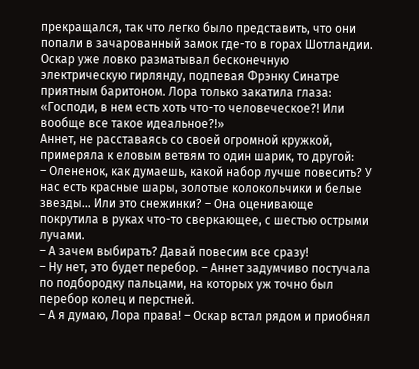прекращался, так что легко было представить, что они попали в зачарованный замок где-то в горах Шотландии. Оскар уже ловко разматывал бесконечную электрическую гирлянду, подпевая Фрэнку Синатре приятным баритоном. Лора только закатила глаза:
«Господи, в нем есть хоть что-то человеческое?! Или вообще все такое идеальное?!»
Аннет, не расставаясь со своей огромной кружкой, примеряла к еловым ветвям то один шарик, то другой:
– Олененок, как думаешь, какой набор лучше повесить? У нас есть красные шары, золотые колокольчики и белые звезды… Или это снежинки? – Она оценивающе покрутила в руках что-то сверкающее, с шестью острыми лучами.
– А зачем выбирать? Давай повесим все сразу!
– Ну нет, это будет перебор. – Аннет задумчиво постучала по подбородку пальцами, на которых уж точно был перебор колец и перстней.
– А я думаю, Лора права! – Оскар встал рядом и приобнял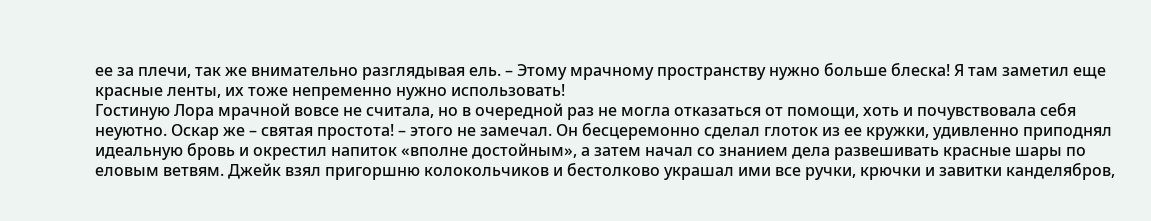ее за плечи, так же внимательно разглядывая ель. – Этому мрачному пространству нужно больше блеска! Я там заметил еще красные ленты, их тоже непременно нужно использовать!
Гостиную Лора мрачной вовсе не считала, но в очередной раз не могла отказаться от помощи, хоть и почувствовала себя неуютно. Оскар же – святая простота! – этого не замечал. Он бесцеремонно сделал глоток из ее кружки, удивленно приподнял идеальную бровь и окрестил напиток «вполне достойным», а затем начал со знанием дела развешивать красные шары по еловым ветвям. Джейк взял пригоршню колокольчиков и бестолково украшал ими все ручки, крючки и завитки канделябров,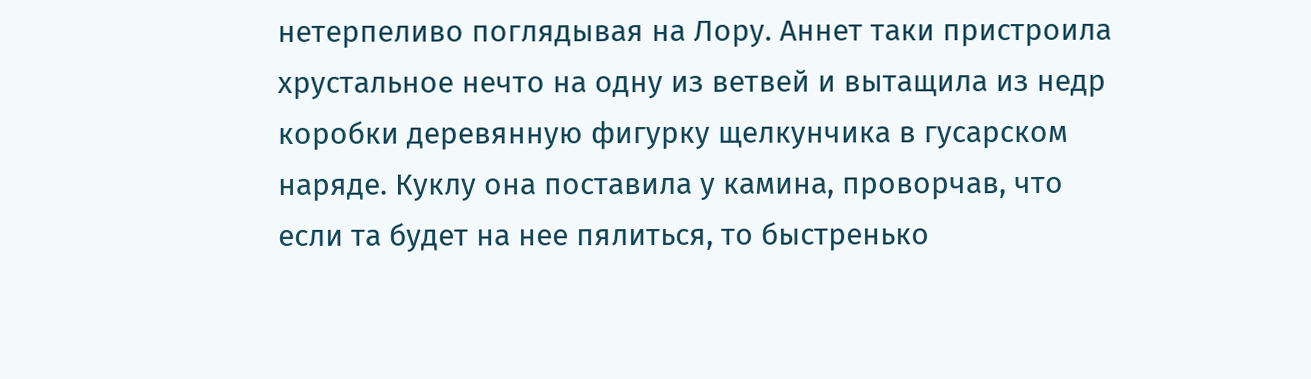нетерпеливо поглядывая на Лору. Аннет таки пристроила хрустальное нечто на одну из ветвей и вытащила из недр коробки деревянную фигурку щелкунчика в гусарском наряде. Куклу она поставила у камина, проворчав, что если та будет на нее пялиться, то быстренько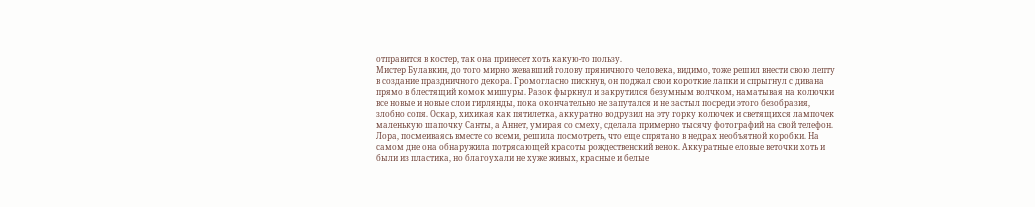отправится в костер, так она принесет хоть какую-то пользу.
Мистер Булавкин, до того мирно жевавший голову пряничного человека, видимо, тоже решил внести свою лепту в создание праздничного декора. Громогласно пискнув, он поджал свои короткие лапки и спрыгнул с дивана прямо в блестящий комок мишуры. Разок фыркнул и закрутился безумным волчком, наматывая на колючки все новые и новые слои гирлянды, пока окончательно не запутался и не застыл посреди этого безобразия, злобно сопя. Оскар, хихикая как пятилетка, аккуратно водрузил на эту горку колючек и светящихся лампочек маленькую шапочку Санты, а Аннет, умирая со смеху, сделала примерно тысячу фотографий на свой телефон.
Лора, посмеиваясь вместе со всеми, решила посмотреть, что еще спрятано в недрах необъятной коробки. На самом дне она обнаружила потрясающей красоты рождественский венок. Аккуратные еловые веточки хоть и были из пластика, но благоухали не хуже живых, красные и белые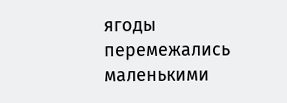ягоды перемежались маленькими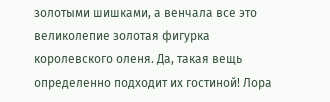золотыми шишками, а венчала все это великолепие золотая фигурка королевского оленя. Да, такая вещь определенно подходит их гостиной! Лора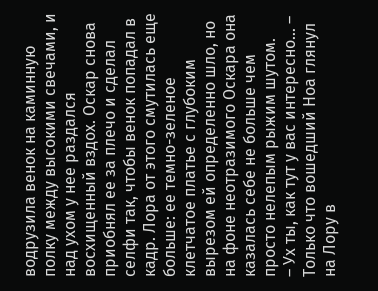водрузила венок на каминную полку между высокими свечами, и над ухом у нее раздался восхищенный вздох. Оскар снова приобнял ее за плечо и сделал селфи так, чтобы венок попадал в кадр. Лора от этого смутилась еще больше: ее темно-зеленое клетчатое платье с глубоким вырезом ей определенно шло, но на фоне неотразимого Оскара она казалась себе не больше чем просто нелепым рыжим шутом.
– Ух ты, как тут у вас интересно… – Только что вошедший Ноа глянул на Лору в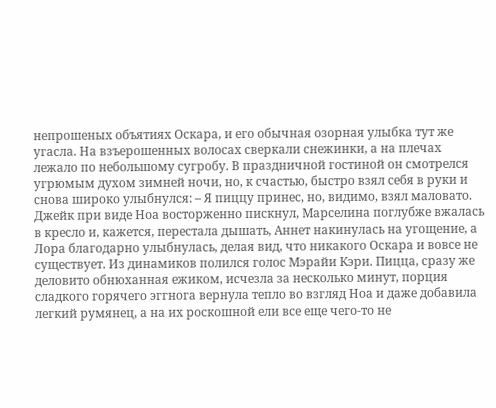непрошеных объятиях Оскара, и его обычная озорная улыбка тут же угасла. На взъерошенных волосах сверкали снежинки, а на плечах лежало по небольшому сугробу. В праздничной гостиной он смотрелся угрюмым духом зимней ночи, но, к счастью, быстро взял себя в руки и снова широко улыбнулся: – Я пиццу принес, но, видимо, взял маловато.
Джейк при виде Ноа восторженно пискнул, Марселина поглубже вжалась в кресло и, кажется, перестала дышать, Аннет накинулась на угощение, а Лора благодарно улыбнулась, делая вид, что никакого Оскара и вовсе не существует. Из динамиков полился голос Мэрайи Кэри. Пицца, сразу же деловито обнюханная ежиком, исчезла за несколько минут, порция сладкого горячего эггнога вернула тепло во взгляд Ноа и даже добавила легкий румянец, а на их роскошной ели все еще чего-то не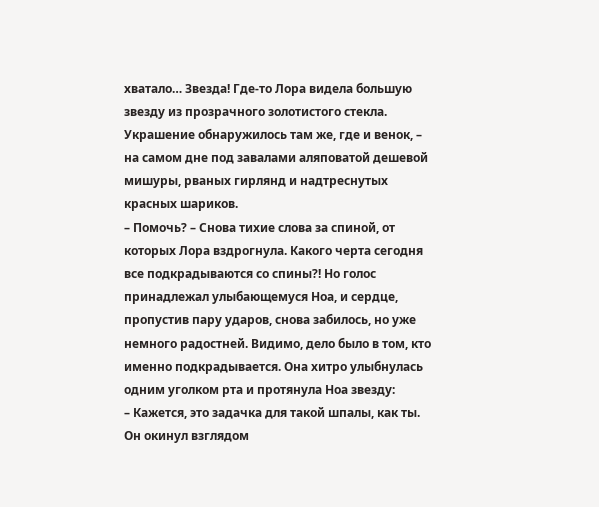хватало… Звезда! Где-то Лора видела большую звезду из прозрачного золотистого стекла. Украшение обнаружилось там же, где и венок, – на самом дне под завалами аляповатой дешевой мишуры, рваных гирлянд и надтреснутых красных шариков.
– Помочь? – Снова тихие слова за спиной, от которых Лора вздрогнула. Какого черта сегодня все подкрадываются со спины?! Но голос принадлежал улыбающемуся Ноа, и сердце, пропустив пару ударов, снова забилось, но уже немного радостней. Видимо, дело было в том, кто именно подкрадывается. Она хитро улыбнулась одним уголком рта и протянула Ноа звезду:
– Кажется, это задачка для такой шпалы, как ты.
Он окинул взглядом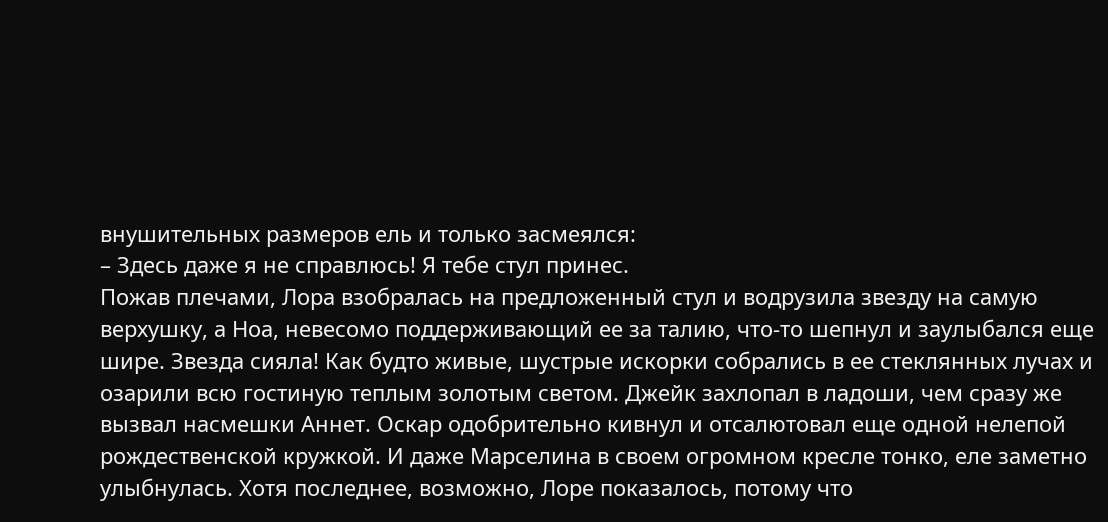внушительных размеров ель и только засмеялся:
– Здесь даже я не справлюсь! Я тебе стул принес.
Пожав плечами, Лора взобралась на предложенный стул и водрузила звезду на самую верхушку, а Ноа, невесомо поддерживающий ее за талию, что-то шепнул и заулыбался еще шире. Звезда сияла! Как будто живые, шустрые искорки собрались в ее стеклянных лучах и озарили всю гостиную теплым золотым светом. Джейк захлопал в ладоши, чем сразу же вызвал насмешки Аннет. Оскар одобрительно кивнул и отсалютовал еще одной нелепой рождественской кружкой. И даже Марселина в своем огромном кресле тонко, еле заметно улыбнулась. Хотя последнее, возможно, Лоре показалось, потому что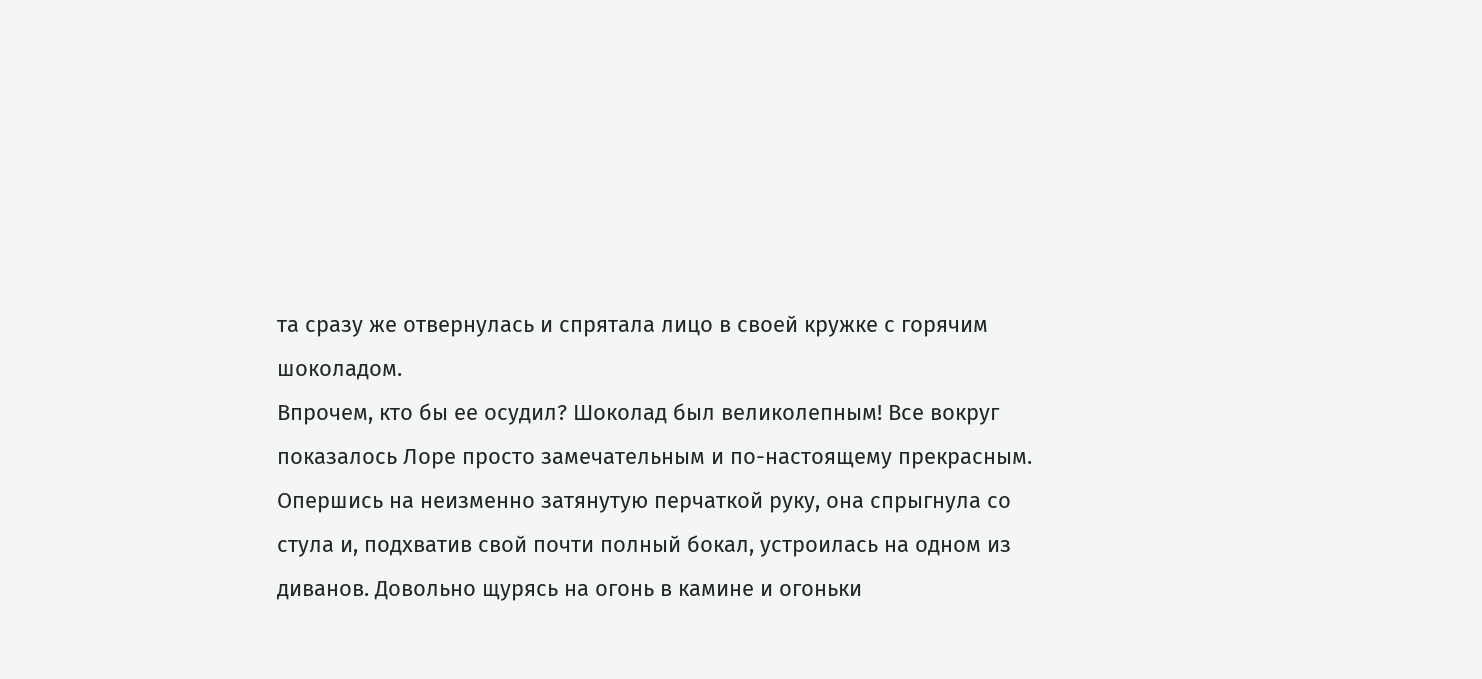та сразу же отвернулась и спрятала лицо в своей кружке с горячим шоколадом.
Впрочем, кто бы ее осудил? Шоколад был великолепным! Все вокруг показалось Лоре просто замечательным и по-настоящему прекрасным. Опершись на неизменно затянутую перчаткой руку, она спрыгнула со стула и, подхватив свой почти полный бокал, устроилась на одном из диванов. Довольно щурясь на огонь в камине и огоньки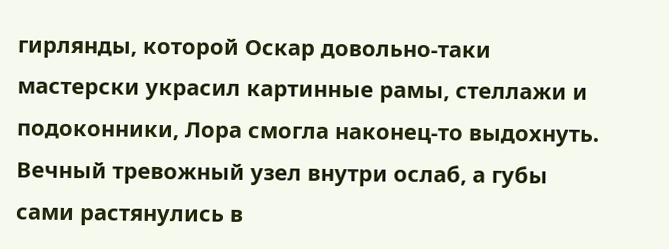гирлянды, которой Оскар довольно-таки мастерски украсил картинные рамы, стеллажи и подоконники, Лора смогла наконец-то выдохнуть. Вечный тревожный узел внутри ослаб, а губы сами растянулись в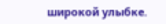широкой улыбке.